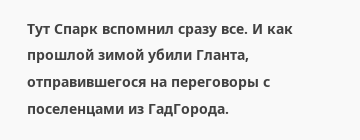Тут Спарк вспомнил сразу все. И как прошлой зимой убили Гланта, отправившегося на переговоры с поселенцами из ГадГорода.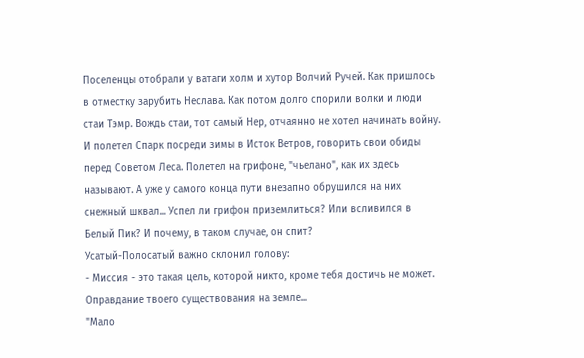Поселенцы отобрали у ватаги холм и хутор Волчий Ручей. Как пришлось в отместку зарубить Неслава. Как потом долго спорили волки и люди стаи Тэмр. Вождь стаи, тот самый Нер, отчаянно не хотел начинать войну. И полетел Спарк посреди зимы в Исток Ветров, говорить свои обиды перед Советом Леса. Полетел на грифоне, "чьелано", как их здесь называют. А уже у самого конца пути внезапно обрушился на них снежный шквал... Успел ли грифон приземлиться? Или всливился в Белый Пик? И почему, в таком случае, он спит?
Усатый-Полосатый важно склонил голову:
- Миссия - это такая цель, которой никто, кроме тебя достичь не может. Оправдание твоего существования на земле...
"Мало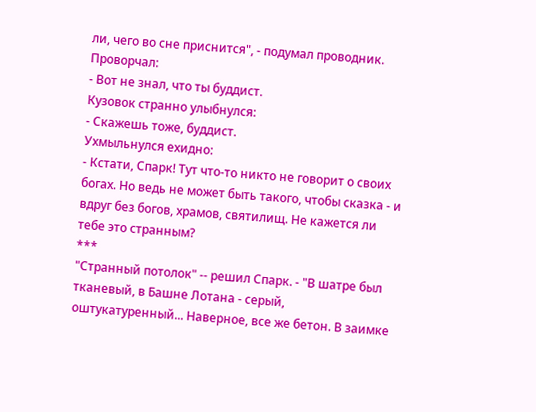ли, чего во сне приснится", - подумал проводник. Проворчал:
- Вот не знал, что ты буддист.
Кузовок странно улыбнулся:
- Скажешь тоже, буддист.
Ухмыльнулся ехидно:
- Кстати, Спарк! Тут что-то никто не говорит о своих богах. Но ведь не может быть такого, чтобы сказка - и вдруг без богов, храмов, святилищ. Не кажется ли тебе это странным?
***
"Странный потолок" -- решил Спарк. - "В шатре был тканевый, в Башне Лотана - серый, оштукатуренный... Наверное, все же бетон. В заимке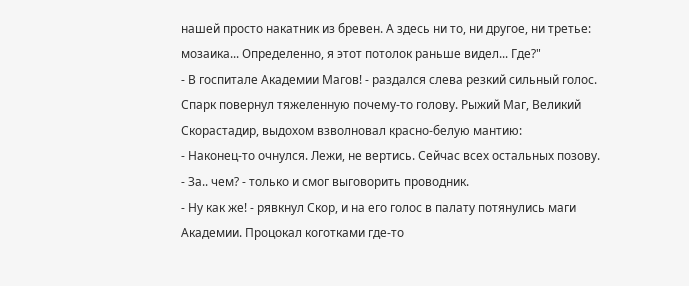нашей просто накатник из бревен. А здесь ни то, ни другое, ни третье: мозаика... Определенно, я этот потолок раньше видел... Где?"
- В госпитале Академии Магов! - раздался слева резкий сильный голос. Спарк повернул тяжеленную почему-то голову. Рыжий Маг, Великий Скорастадир, выдохом взволновал красно-белую мантию:
- Наконец-то очнулся. Лежи, не вертись. Сейчас всех остальных позову.
- За.. чем? - только и смог выговорить проводник.
- Ну как же! - рявкнул Скор, и на его голос в палату потянулись маги Академии. Процокал коготками где-то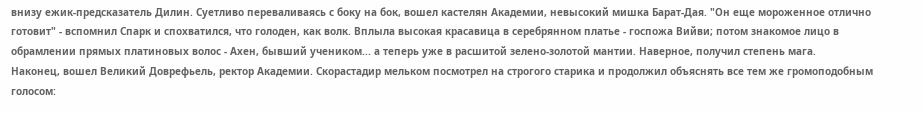внизу ежик-предсказатель Дилин. Суетливо переваливаясь с боку на бок, вошел кастелян Академии, невысокий мишка Барат-Дая. "Он еще мороженное отлично готовит" - вспомнил Спарк и спохватился, что голоден, как волк. Вплыла высокая красавица в серебрянном платье - госпожа Вийви; потом знакомое лицо в обрамлении прямых платиновых волос - Ахен, бывший учеником... а теперь уже в расшитой зелено-золотой мантии. Наверное, получил степень мага.
Наконец, вошел Великий Доврефьель, ректор Академии. Скорастадир мельком посмотрел на строгого старика и продолжил объяснять все тем же громоподобным голосом: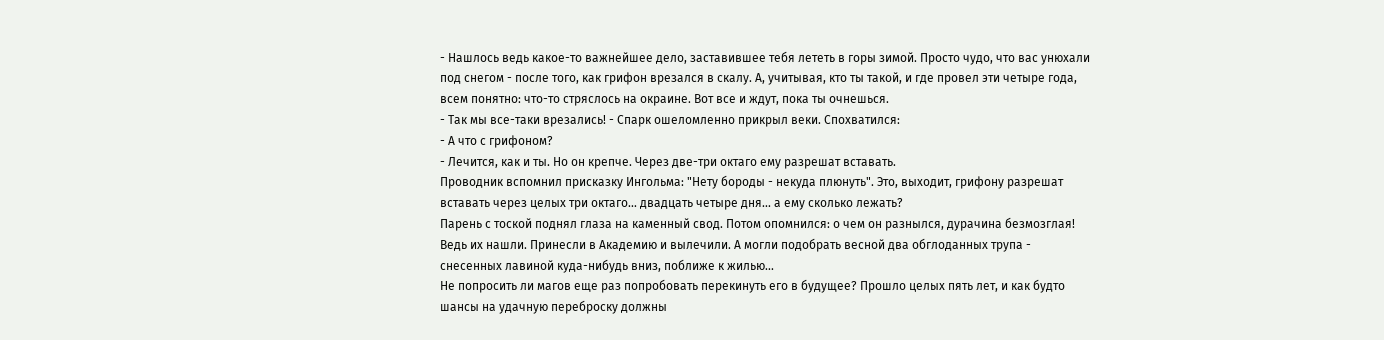- Нашлось ведь какое-то важнейшее дело, заставившее тебя лететь в горы зимой. Просто чудо, что вас унюхали под снегом - после того, как грифон врезался в скалу. А, учитывая, кто ты такой, и где провел эти четыре года, всем понятно: что-то стряслось на окраине. Вот все и ждут, пока ты очнешься.
- Так мы все-таки врезались! - Спарк ошеломленно прикрыл веки. Спохватился:
- А что с грифоном?
- Лечится, как и ты. Но он крепче. Через две-три октаго ему разрешат вставать.
Проводник вспомнил присказку Ингольма: "Нету бороды - некуда плюнуть". Это, выходит, грифону разрешат вставать через целых три октаго... двадцать четыре дня... а ему сколько лежать?
Парень с тоской поднял глаза на каменный свод. Потом опомнился: о чем он разнылся, дурачина безмозглая! Ведь их нашли. Принесли в Академию и вылечили. А могли подобрать весной два обглоданных трупа - снесенных лавиной куда-нибудь вниз, поближе к жилью...
Не попросить ли магов еще раз попробовать перекинуть его в будущее? Прошло целых пять лет, и как будто шансы на удачную переброску должны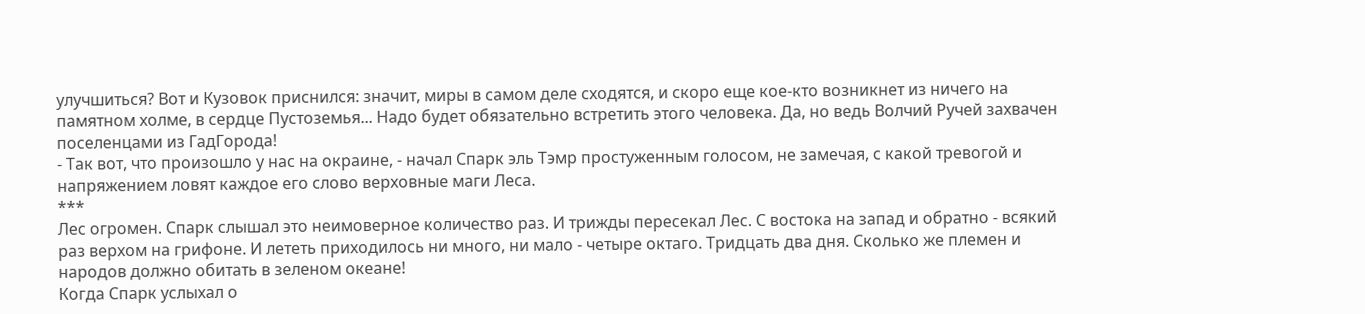улучшиться? Вот и Кузовок приснился: значит, миры в самом деле сходятся, и скоро еще кое-кто возникнет из ничего на памятном холме, в сердце Пустоземья... Надо будет обязательно встретить этого человека. Да, но ведь Волчий Ручей захвачен поселенцами из ГадГорода!
- Так вот, что произошло у нас на окраине, - начал Спарк эль Тэмр простуженным голосом, не замечая, с какой тревогой и напряжением ловят каждое его слово верховные маги Леса.
***
Лес огромен. Спарк слышал это неимоверное количество раз. И трижды пересекал Лес. С востока на запад и обратно - всякий раз верхом на грифоне. И лететь приходилось ни много, ни мало - четыре октаго. Тридцать два дня. Сколько же племен и народов должно обитать в зеленом океане!
Когда Спарк услыхал о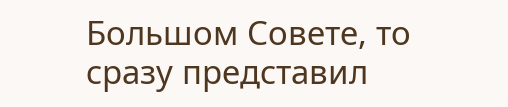Большом Совете, то сразу представил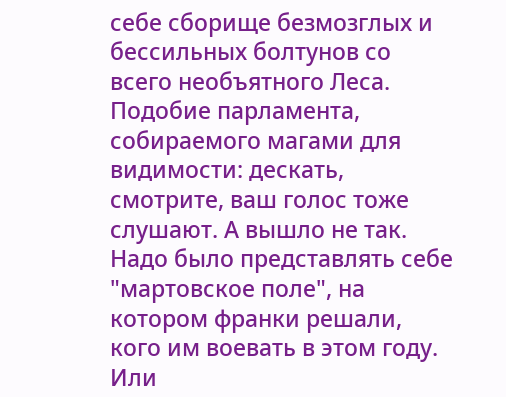себе сборище безмозглых и бессильных болтунов со всего необъятного Леса. Подобие парламента, собираемого магами для видимости: дескать, смотрите, ваш голос тоже слушают. А вышло не так. Надо было представлять себе "мартовское поле", на котором франки решали, кого им воевать в этом году. Или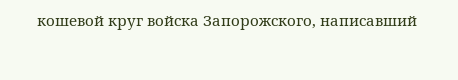кошевой круг войска Запорожского, написавший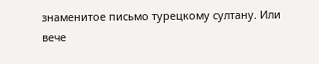знаменитое письмо турецкому султану. Или вече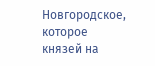Новгородское, которое князей на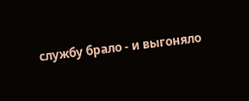службу брало - и выгоняло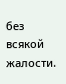без всякой жалости.